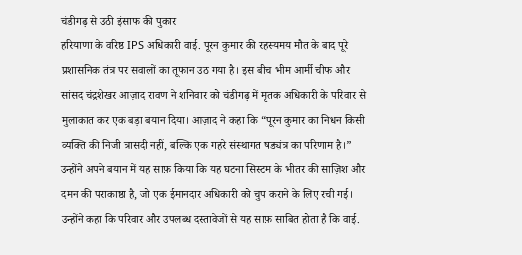चंडीगढ़ से उठी इंसाफ की पुकार
हरियाणा के वरिष्ठ IPS अधिकारी वाई. पूरन कुमार की रहस्यमय मौत के बाद पूरे प्रशासनिक तंत्र पर सवालों का तूफान उठ गया है। इस बीच भीम आर्मी चीफ और सांसद चंद्रशेखर आज़ाद रावण ने शनिवार को चंडीगढ़ में मृतक अधिकारी के परिवार से मुलाकात कर एक बड़ा बयान दिया। आज़ाद ने कहा कि “पूरन कुमार का निधन किसी व्यक्ति की निजी त्रासदी नहीं, बल्कि एक गहरे संस्थागत षड्यंत्र का परिणाम है।” उन्होंने अपने बयान में यह साफ़ किया कि यह घटना सिस्टम के भीतर की साज़िश और दमन की पराकाष्ठा है, जो एक ईमानदार अधिकारी को चुप कराने के लिए रची गई। उन्होंने कहा कि परिवार और उपलब्ध दस्तावेजों से यह साफ़ साबित होता है कि वाई.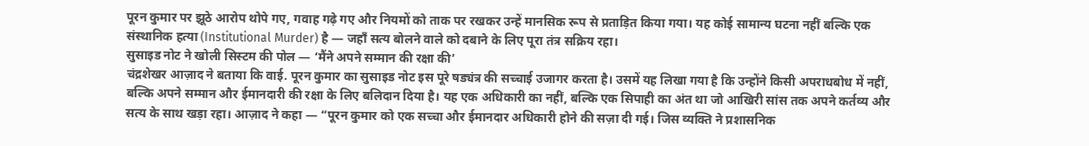पूरन कुमार पर झूठे आरोप थोपे गए, गवाह गढ़े गए और नियमों को ताक पर रखकर उन्हें मानसिक रूप से प्रताड़ित किया गया। यह कोई सामान्य घटना नहीं बल्कि एक संस्थानिक हत्या (Institutional Murder) है — जहाँ सत्य बोलने वाले को दबाने के लिए पूरा तंत्र सक्रिय रहा।
सुसाइड नोट ने खोली सिस्टम की पोल — ‘मैंने अपने सम्मान की रक्षा की’
चंद्रशेखर आज़ाद ने बताया कि वाई. पूरन कुमार का सुसाइड नोट इस पूरे षड्यंत्र की सच्चाई उजागर करता है। उसमें यह लिखा गया है कि उन्होंने किसी अपराधबोध में नहीं, बल्कि अपने सम्मान और ईमानदारी की रक्षा के लिए बलिदान दिया है। यह एक अधिकारी का नहीं, बल्कि एक सिपाही का अंत था जो आखिरी सांस तक अपने कर्तव्य और सत्य के साथ खड़ा रहा। आज़ाद ने कहा — “पूरन कुमार को एक सच्चा और ईमानदार अधिकारी होने की सज़ा दी गई। जिस व्यक्ति ने प्रशासनिक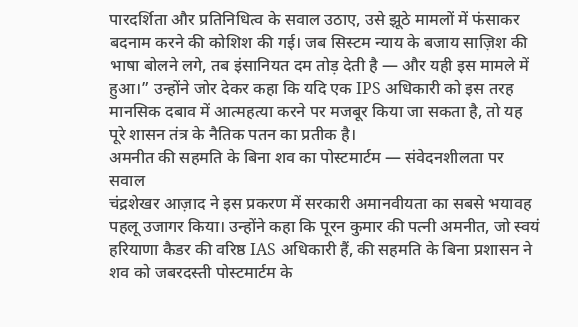पारदर्शिता और प्रतिनिधित्व के सवाल उठाए, उसे झूठे मामलों में फंसाकर बदनाम करने की कोशिश की गई। जब सिस्टम न्याय के बजाय साज़िश की भाषा बोलने लगे, तब इंसानियत दम तोड़ देती है — और यही इस मामले में हुआ।” उन्होंने जोर देकर कहा कि यदि एक IPS अधिकारी को इस तरह मानसिक दबाव में आत्महत्या करने पर मजबूर किया जा सकता है, तो यह पूरे शासन तंत्र के नैतिक पतन का प्रतीक है।
अमनीत की सहमति के बिना शव का पोस्टमार्टम — संवेदनशीलता पर सवाल
चंद्रशेखर आज़ाद ने इस प्रकरण में सरकारी अमानवीयता का सबसे भयावह पहलू उजागर किया। उन्होंने कहा कि पूरन कुमार की पत्नी अमनीत, जो स्वयं हरियाणा कैडर की वरिष्ठ IAS अधिकारी हैं, की सहमति के बिना प्रशासन ने शव को जबरदस्ती पोस्टमार्टम के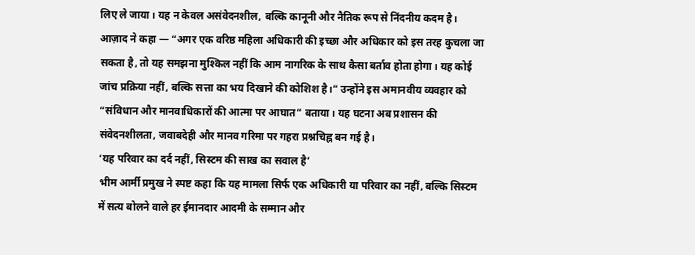लिए ले जाया। यह न केवल असंवेदनशील, बल्कि कानूनी और नैतिक रूप से निंदनीय कदम है। आज़ाद ने कहा — “अगर एक वरिष्ठ महिला अधिकारी की इच्छा और अधिकार को इस तरह कुचला जा सकता है, तो यह समझना मुश्किल नहीं कि आम नागरिक के साथ कैसा बर्ताव होता होगा। यह कोई जांच प्रक्रिया नहीं, बल्कि सत्ता का भय दिखाने की कोशिश है।” उन्होंने इस अमानवीय व्यवहार को “संविधान और मानवाधिकारों की आत्मा पर आघात” बताया। यह घटना अब प्रशासन की संवेदनशीलता, जवाबदेही और मानव गरिमा पर गहरा प्रश्नचिह्न बन गई है।
‘यह परिवार का दर्द नहीं, सिस्टम की साख का सवाल है’
भीम आर्मी प्रमुख ने स्पष्ट कहा कि यह मामला सिर्फ एक अधिकारी या परिवार का नहीं, बल्कि सिस्टम में सत्य बोलने वाले हर ईमानदार आदमी के सम्मान और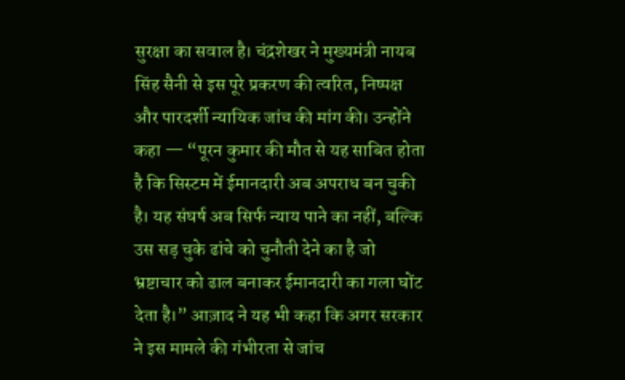सुरक्षा का सवाल है। चंद्रशेखर ने मुख्यमंत्री नायब सिंह सैनी से इस पूरे प्रकरण की त्वरित, निष्पक्ष और पारदर्शी न्यायिक जांच की मांग की। उन्होंने कहा — “पूरन कुमार की मौत से यह साबित होता है कि सिस्टम में ईमानदारी अब अपराध बन चुकी है। यह संघर्ष अब सिर्फ न्याय पाने का नहीं, बल्कि उस सड़ चुके ढांचे को चुनौती देने का है जो भ्रष्टाचार को ढाल बनाकर ईमानदारी का गला घोंट देता है।” आज़ाद ने यह भी कहा कि अगर सरकार ने इस मामले की गंभीरता से जांच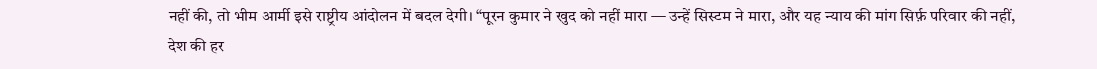नहीं की, तो भीम आर्मी इसे राष्ट्रीय आंदोलन में बदल देगी। “पूरन कुमार ने खुद को नहीं मारा — उन्हें सिस्टम ने मारा, और यह न्याय की मांग सिर्फ़ परिवार की नहीं, देश की हर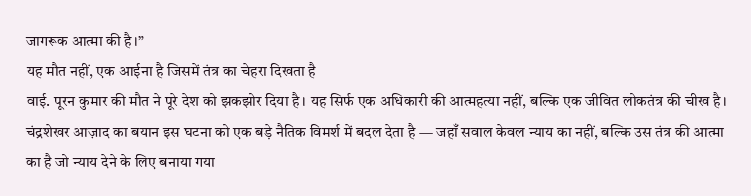जागरूक आत्मा की है।”
यह मौत नहीं, एक आईना है जिसमें तंत्र का चेहरा दिखता है
वाई. पूरन कुमार की मौत ने पूरे देश को झकझोर दिया है। यह सिर्फ एक अधिकारी की आत्महत्या नहीं, बल्कि एक जीवित लोकतंत्र की चीख है। चंद्रशेखर आज़ाद का बयान इस घटना को एक बड़े नैतिक विमर्श में बदल देता है — जहाँ सवाल केवल न्याय का नहीं, बल्कि उस तंत्र की आत्मा का है जो न्याय देने के लिए बनाया गया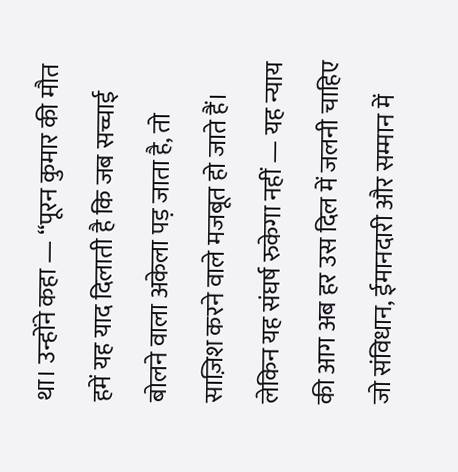था। उन्होंने कहा — “पूरन कुमार की मौत हमें यह याद दिलाती है कि जब सच्चाई बोलने वाला अकेला पड़ जाता है, तो साज़िश करने वाले मजबूत हो जाते हैं। लेकिन यह संघर्ष रुकेगा नहीं — यह न्याय की आग अब हर उस दिल में जलनी चाहिए जो संविधान, ईमानदारी और सम्मान में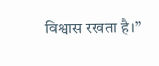विश्वास रखता है।”